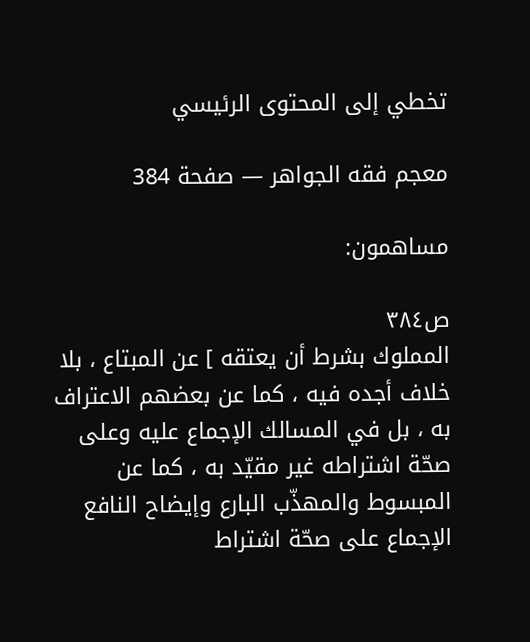تخطي إلى المحتوى الرئيسي

معجم فقه الجواهر — صفحة 384

مساهمون:

ص٣٨٤
المملوك بشرط أن يعتقه ] عن المبتاع ، بلا خلاف أجده فيه ، كما عن بعضهم الاعتراف به ، بل في المسالك الإجماع عليه وعلى صحّة اشتراطه غير مقيّد به ، كما عن المبسوط والمهذّب البارع وإيضاح النافع الإجماع على صحّة اشتراط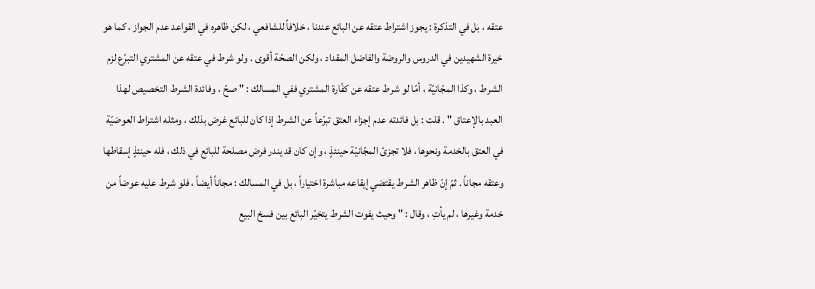عتقه ، بل في التذكرة : يجوز اشتراط عتقه عن البائع عندنا ، خلافاً للشافعي ، لكن ظاهره في القواعد عدم الجواز ، كما هو خيرة الشهيدين في الدروس والروضة والفاضل المقداد ، ولكن الصحّة أقوى . ولو شرط في عتقه عن المشتري التبرّع لزم الشرط ، وكذا المجّانيّة ، أمّا لو شرط عتقه عن كفّارة المشتري ففي المسالك : " صحّ ، وفائدة الشرط التخصيص لهذا العبد بالإعتاق " . قلت : بل فائدته عدم إجزاء العتق تبرّعاً عن الشرط إذا كان للبائع غرض بذلك ، ومثله اشتراط العوضيّة في العتق بالخدمة ونحوها ، فلا تجزئ المجّانيّة حينئذٍ ، وإن كان قد يندر فرض مصلحة للبائع في ذلك ، فله حينئذٍ إسقاطها وعتقه مجاناً . ثمّ إنّ ظاهر الشرط يقتضي إيقاعه مباشرة اختياراً ، بل في المسالك : مجاناً أيضاً ، فلو شرط عليه عوضاً من خدمة وغيرها ، لم يأتِ ، وقال : " وحيث يفوت الشرط يتخيّر البائع بين فسخ البيع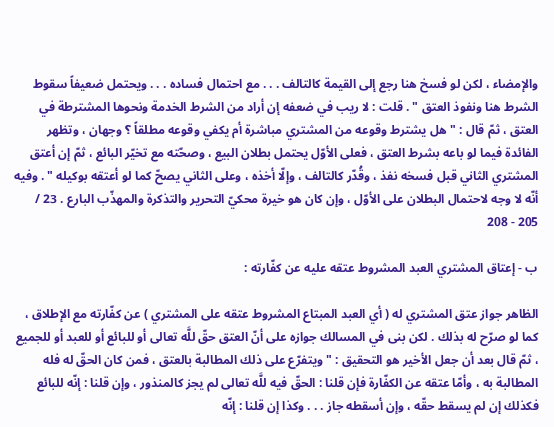والإمضاء ، لكن لو فسخ هنا رجع إلى القيمة كالتالف . . . مع احتمال فساده . . . ويحتمل ضعيفاً سقوط الشرط هنا ونفوذ العتق " . قلت : لا ريب في ضعفه إن أراد من الشرط الخدمة ونحوها المشترطة في العتق ، ثمّ قال : " هل يشترط وقوعه من المشتري مباشرة أم يكفي وقوعه مطلقاً ؟ وجهان ، وتظهر الفائدة فيما لو باعه بشرط العتق ، فعلى الأوّل يحتمل بطلان البيع ، وصحّته مع تخيّر البائع ، ثمّ إن أعتق المشتري الثاني قبل فسخه نفذ ، وقُدّر كالتالف ، وإلّا أخذه ، وعلى الثاني يصحّ كما لو أعتقه بوكيله " . وفيه أنّه لا وجه لاحتمال البطلان على الأوّل ، وإن كان هو خيرة محكيّ التحرير والتذكرة والمهذّب البارع . 23 / 205 - 208

ب - إعتاق المشتري العبد المشروط عتقه عليه عن كفّارته :

الظاهر جواز عتق المشتري له ( أي العبد المبتاع المشروط عتقه على المشتري ) عن كفّارته مع الإطلاق ، كما لو صرّح له بذلك . لكن بنى في المسالك جوازه على أنّ العتق حقّ للَّه تعالى أو للبائع أو للعبد أو للجميع ، ثمّ قال بعد أن جعل الأخير هو التحقيق : " ويتفرّع على ذلك المطالبة بالعتق ، فمن كان الحقّ له فله المطالبة به ، وأمّا عتقه عن الكفّارة فإن قلنا : الحقّ فيه للَّه تعالى لم يجز كالمنذور ، وإن قلنا : إنّه للبائع فكذلك إن لم يسقط حقّه ، وإن أسقطه جاز . . . وكذا إن قلنا : إنّه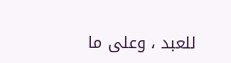للعبد ، وعلى ما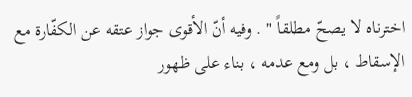اخترناه لا يصحّ مطلقاً " . وفيه أنّ الأقوى جواز عتقه عن الكفّارة مع الإسقاط ، بل ومع عدمه ، بناء على ظهور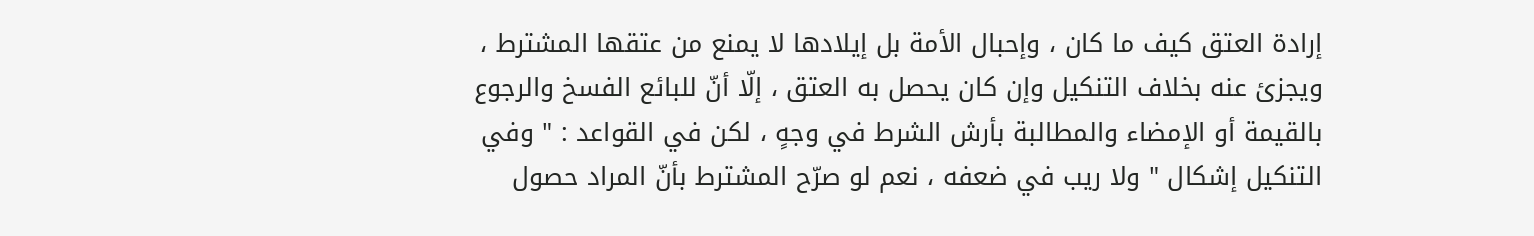إرادة العتق كيف ما كان ، وإحبال الأمة بل إيلادها لا يمنع من عتقها المشترط ، ويجزئ عنه بخلاف التنكيل وإن كان يحصل به العتق ، إلّا أنّ للبائع الفسخ والرجوع بالقيمة أو الإمضاء والمطالبة بأرش الشرط في وجهٍ ، لكن في القواعد : " وفي التنكيل إشكال " ولا ريب في ضعفه ، نعم لو صرّح المشترط بأنّ المراد حصول